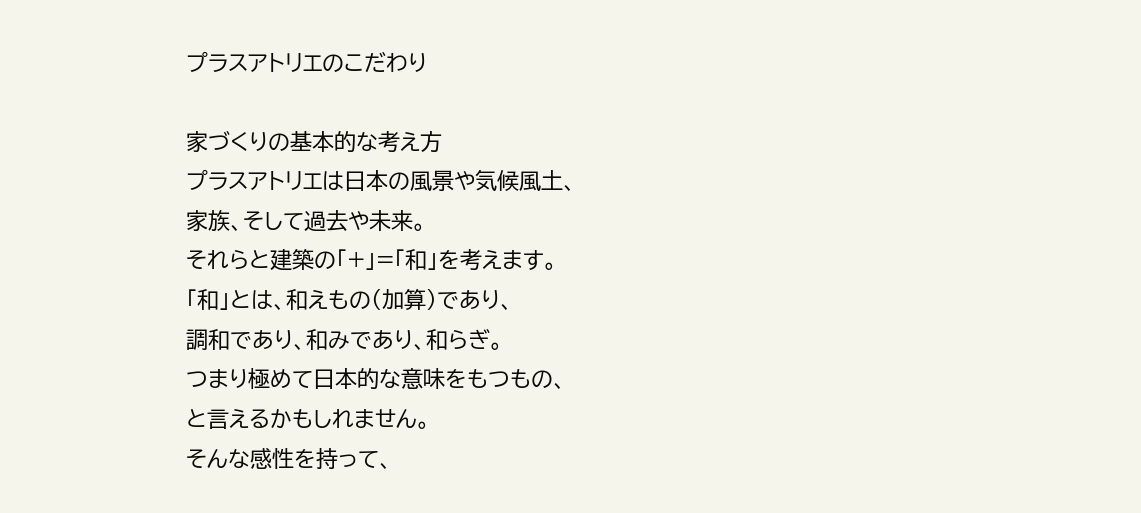プラスアトリエのこだわり

家づくりの基本的な考え方
プラスアトリエは日本の風景や気候風土、
家族、そして過去や未来。
それらと建築の「+」=「和」を考えます。
「和」とは、和えもの(加算)であり、
調和であり、和みであり、和らぎ。
つまり極めて日本的な意味をもつもの、
と言えるかもしれません。
そんな感性を持って、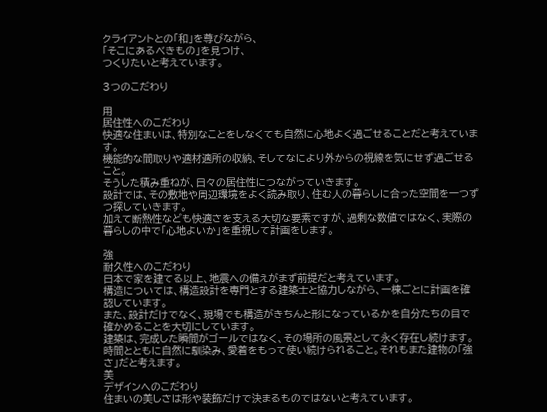クライアントとの「和」を尊びながら、
「そこにあるべきもの」を見つけ、
つくりたいと考えています。

3つのこだわり

用
居住性へのこだわり
快適な住まいは、特別なことをしなくても自然に心地よく過ごせることだと考えています。
機能的な間取りや適材適所の収納、そしてなにより外からの視線を気にせず過ごせること。
そうした積み重ねが、日々の居住性につながっていきます。
設計では、その敷地や周辺環境をよく読み取り、住む人の暮らしに合った空間を一つずつ探していきます。
加えて断熱性なども快適さを支える大切な要素ですが、過剰な数値ではなく、実際の暮らしの中で「心地よいか」を重視して計画をします。

強
耐久性へのこだわり
日本で家を建てる以上、地震への備えがまず前提だと考えています。
構造については、構造設計を専門とする建築士と協力しながら、一棟ごとに計画を確認しています。
また、設計だけでなく、現場でも構造がきちんと形になっているかを自分たちの目で確かめることを大切にしています。
建築は、完成した瞬間がゴールではなく、その場所の風景として永く存在し続けます。
時間とともに自然に馴染み、愛着をもって使い続けられること。それもまた建物の「強さ」だと考えます。
美
デザインへのこだわり
住まいの美しさは形や装飾だけで決まるものではないと考えています。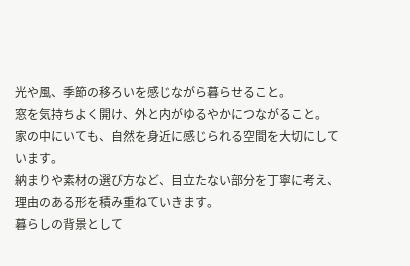光や風、季節の移ろいを感じながら暮らせること。
窓を気持ちよく開け、外と内がゆるやかにつながること。
家の中にいても、自然を身近に感じられる空間を大切にしています。
納まりや素材の選び方など、目立たない部分を丁寧に考え、理由のある形を積み重ねていきます。
暮らしの背景として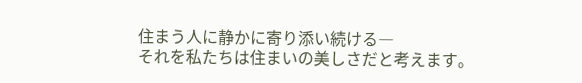住まう人に静かに寄り添い続ける―
それを私たちは住まいの美しさだと考えます。